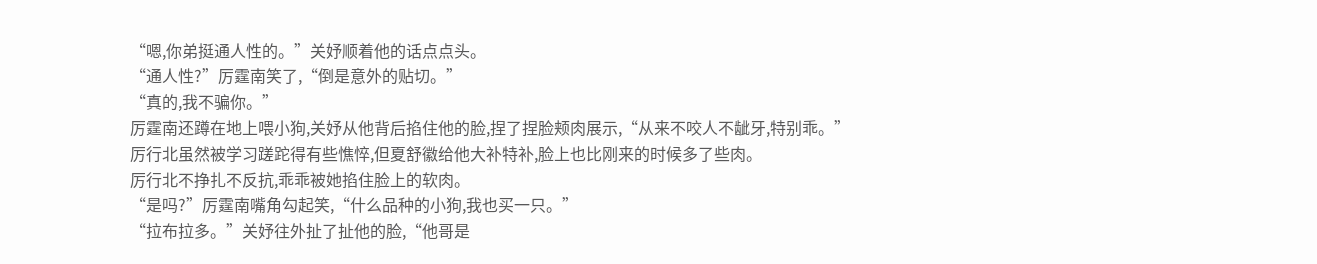“嗯,你弟挺通人性的。”关妤顺着他的话点点头。
“通人性?”厉霆南笑了,“倒是意外的贴切。”
“真的,我不骗你。”
厉霆南还蹲在地上喂小狗,关妤从他背后掐住他的脸,捏了捏脸颊肉展示,“从来不咬人不龇牙,特别乖。”
厉行北虽然被学习蹉跎得有些憔悴,但夏舒徽给他大补特补,脸上也比刚来的时候多了些肉。
厉行北不挣扎不反抗,乖乖被她掐住脸上的软肉。
“是吗?”厉霆南嘴角勾起笑,“什么品种的小狗,我也买一只。”
“拉布拉多。”关妤往外扯了扯他的脸,“他哥是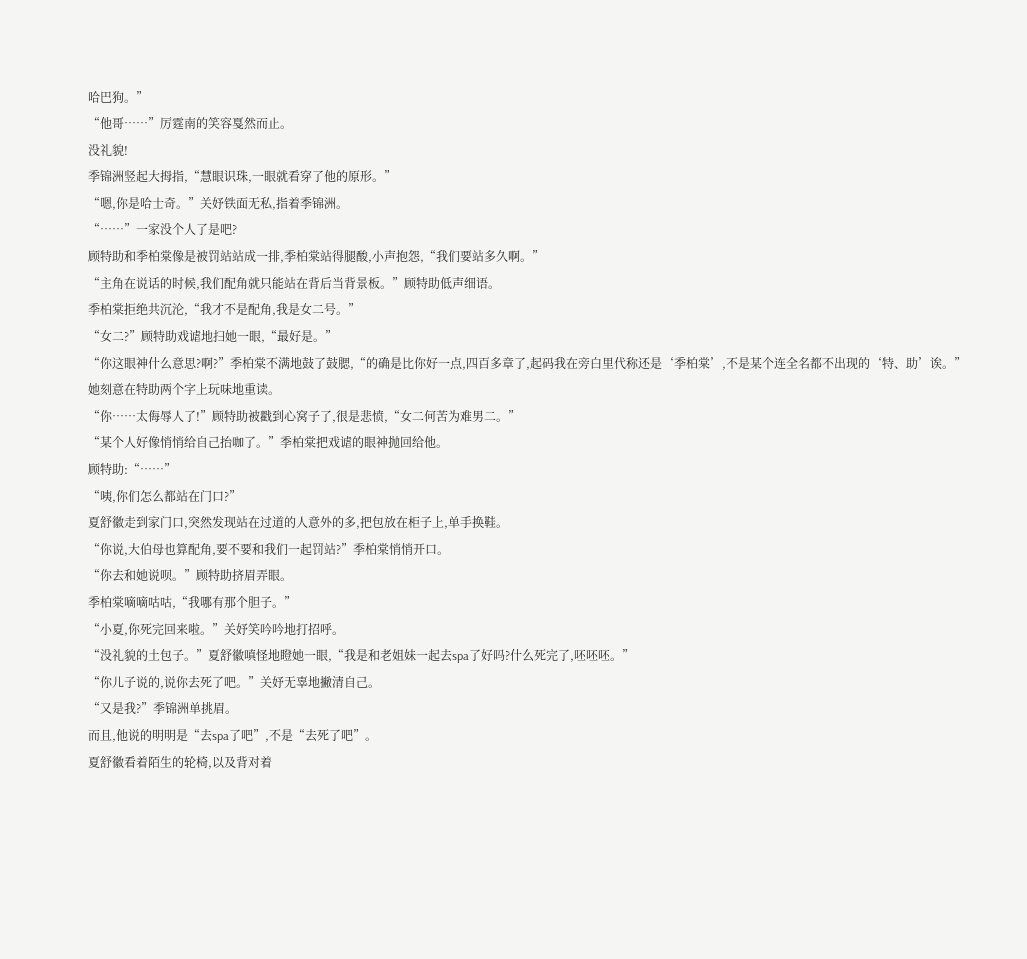哈巴狗。”
“他哥……”厉霆南的笑容戛然而止。
没礼貌!
季锦洲竖起大拇指,“慧眼识珠,一眼就看穿了他的原形。”
“嗯,你是哈士奇。”关妤铁面无私,指着季锦洲。
“……”一家没个人了是吧?
顾特助和季柏棠像是被罚站站成一排,季柏棠站得腿酸,小声抱怨,“我们要站多久啊。”
“主角在说话的时候,我们配角就只能站在背后当背景板。”顾特助低声细语。
季柏棠拒绝共沉沦,“我才不是配角,我是女二号。”
“女二?”顾特助戏谑地扫她一眼,“最好是。”
“你这眼神什么意思?啊?”季柏棠不满地鼓了鼓腮,“的确是比你好一点,四百多章了,起码我在旁白里代称还是‘季柏棠’,不是某个连全名都不出现的‘特、助’诶。”
她刻意在特助两个字上玩味地重读。
“你……太侮辱人了!”顾特助被戳到心窝子了,很是悲愤,“女二何苦为难男二。”
“某个人好像悄悄给自己抬咖了。”季柏棠把戏谑的眼神抛回给他。
顾特助:“……”
“咦,你们怎么都站在门口?”
夏舒徽走到家门口,突然发现站在过道的人意外的多,把包放在柜子上,单手换鞋。
“你说,大伯母也算配角,要不要和我们一起罚站?”季柏棠悄悄开口。
“你去和她说呗。”顾特助挤眉弄眼。
季柏棠嘀嘀咕咕,“我哪有那个胆子。”
“小夏,你死完回来啦。”关妤笑吟吟地打招呼。
“没礼貌的土包子。”夏舒徽嗔怪地瞪她一眼,“我是和老姐妹一起去spa了好吗?什么死完了,呸呸呸。”
“你儿子说的,说你去死了吧。”关妤无辜地撇清自己。
“又是我?”季锦洲单挑眉。
而且,他说的明明是“去spa了吧”,不是“去死了吧”。
夏舒徽看着陌生的轮椅,以及背对着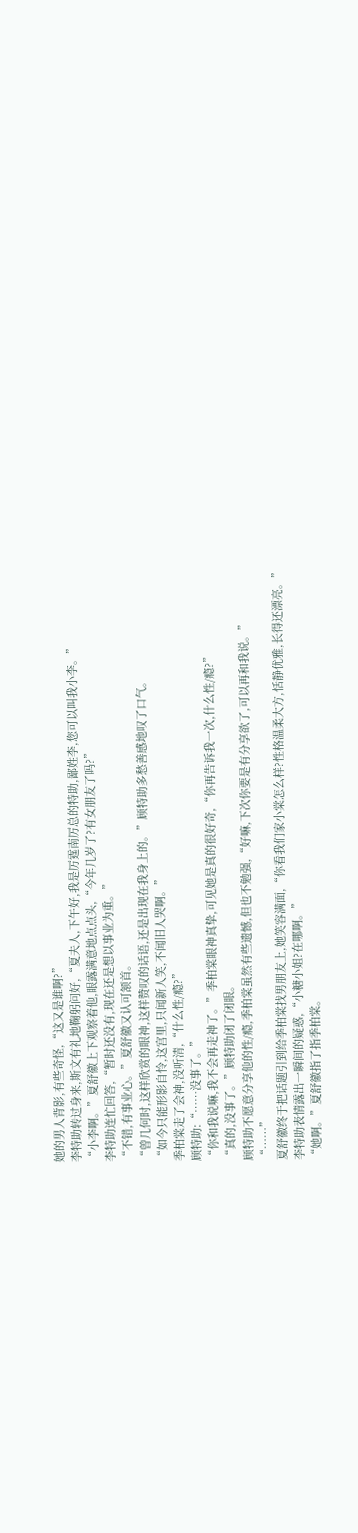她的男人背影,有些奇怪,“这又是谁啊?”
李特助转过身来,斯文有礼地鞠躬问好,“夏夫人,下午好,我是厉霆南厉总的特助,鄙姓李,您可以叫我小李。”
“小李啊。”夏舒徽上下观察着他,眼露满意地点点头,“今年几岁了?有女朋友了吗?”
李特助连忙回答,“暂时还没有,现在还是想以事业为重。”
“不错,有事业心。”夏舒徽又认可颔首。
“曾几何时,这样欣赏的眼神,这样赞叹的话语,还是出现在我身上的。”顾特助多愁善感地叹了口气。
“如今只能形影自怜,这宫里,只闻新人笑,不闻旧人哭啊。”
季柏棠走了会神,没听清,“什么性/瘾?”
顾特助:“……没事了。”
“你和我说嘛,我不会再走神了。”季柏棠眼神真挚,可见她是真的很好奇,“你再告诉我一次,什么性/瘾?”
“真的,没事了。”顾特助闭了闭眼。
顾特助不愿意分享他的性/瘾,季柏棠虽然有些遗憾,但也不勉强,“好嘛,下次你要是有分享欲了,可以再和我说。”
“……”
夏舒徽终于把话题引到给季柏棠找男朋友上,她笑容满面,“你看我们家小棠怎么样?性格温柔大方,恬静优雅,长得还漂亮。”
李特助表情露出一瞬间的疑惑,“小糖小姐?在哪啊。”
“她啊。”夏舒徽指了指季柏棠。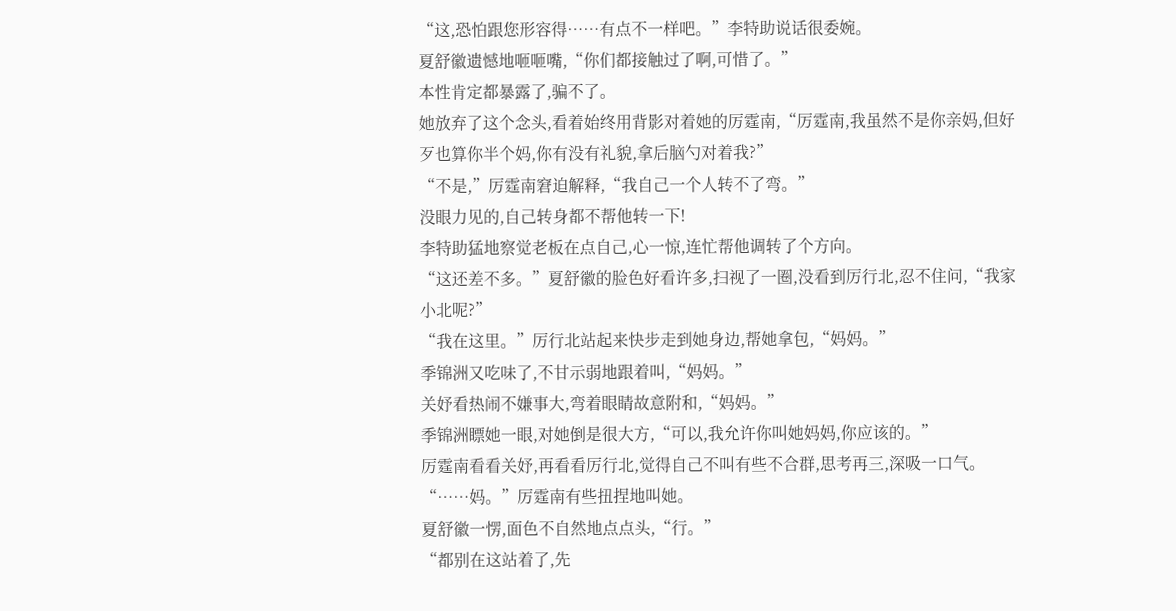“这,恐怕跟您形容得……有点不一样吧。”李特助说话很委婉。
夏舒徽遗憾地咂咂嘴,“你们都接触过了啊,可惜了。”
本性肯定都暴露了,骗不了。
她放弃了这个念头,看着始终用背影对着她的厉霆南,“厉霆南,我虽然不是你亲妈,但好歹也算你半个妈,你有没有礼貌,拿后脑勺对着我?”
“不是,”厉霆南窘迫解释,“我自己一个人转不了弯。”
没眼力见的,自己转身都不帮他转一下!
李特助猛地察觉老板在点自己,心一惊,连忙帮他调转了个方向。
“这还差不多。”夏舒徽的脸色好看许多,扫视了一圈,没看到厉行北,忍不住问,“我家小北呢?”
“我在这里。”厉行北站起来快步走到她身边,帮她拿包,“妈妈。”
季锦洲又吃味了,不甘示弱地跟着叫,“妈妈。”
关妤看热闹不嫌事大,弯着眼睛故意附和,“妈妈。”
季锦洲瞟她一眼,对她倒是很大方,“可以,我允许你叫她妈妈,你应该的。”
厉霆南看看关妤,再看看厉行北,觉得自己不叫有些不合群,思考再三,深吸一口气。
“……妈。”厉霆南有些扭捏地叫她。
夏舒徽一愣,面色不自然地点点头,“行。”
“都别在这站着了,先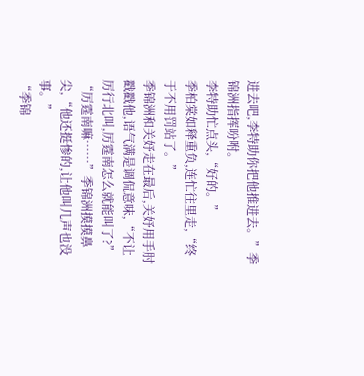进去吧,李特助你把他推进去。”季锦洲指挥吩咐。
李特助忙点头,“好的。”
季柏棠如释重负,连忙往里走,“终于不用罚站了。”
季锦洲和关妤走在最后,关妤用手肘戳戳他,语气满是调侃意味,“不让厉行北叫,厉霆南怎么就能叫了?”
“厉霆南嘛……”季锦洲摸摸鼻尖,“他还挺惨的,让他叫几声也没事。”
“季锦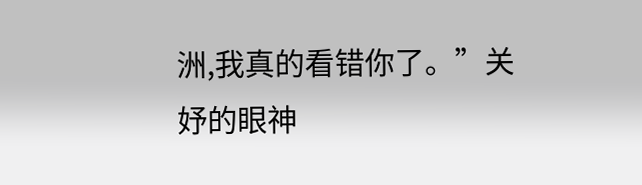洲,我真的看错你了。”关妤的眼神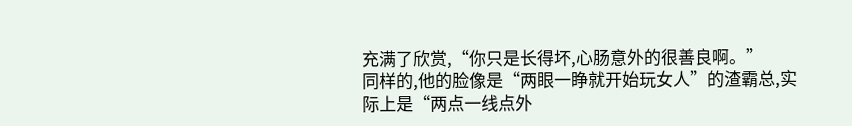充满了欣赏,“你只是长得坏,心肠意外的很善良啊。”
同样的,他的脸像是“两眼一睁就开始玩女人”的渣霸总,实际上是“两点一线点外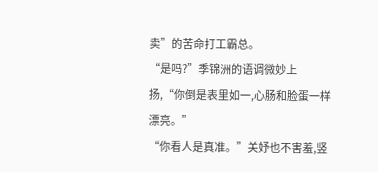卖”的苦命打工霸总。
“是吗?”季锦洲的语调微妙上扬,“你倒是表里如一,心肠和脸蛋一样漂亮。”
“你看人是真准。”关妤也不害羞,竖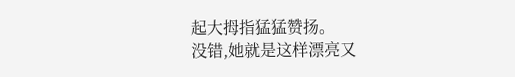起大拇指猛猛赞扬。
没错,她就是这样漂亮又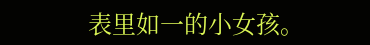表里如一的小女孩。